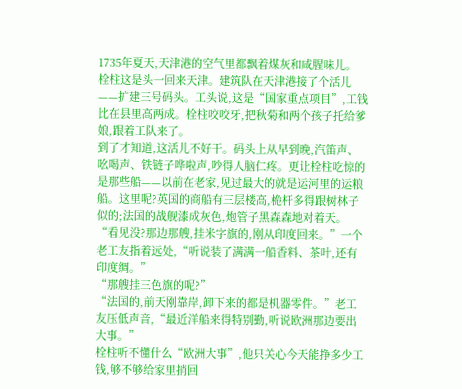1735年夏天,天津港的空气里都飘着煤灰和咸腥味儿。
栓柱这是头一回来天津。建筑队在天津港接了个活儿——扩建三号码头。工头说,这是“国家重点项目”,工钱比在县里高两成。栓柱咬咬牙,把秋菊和两个孩子托给爹娘,跟着工队来了。
到了才知道,这活儿不好干。码头上从早到晚,汽笛声、吆喝声、铁链子哗啦声,吵得人脑仁疼。更让栓柱吃惊的是那些船——以前在老家,见过最大的就是运河里的运粮船。这里呢?英国的商船有三层楼高,桅杆多得跟树林子似的;法国的战舰漆成灰色,炮管子黑森森地对着天。
“看见没?那边那艘,挂米字旗的,刚从印度回来。”一个老工友指着远处,“听说装了满满一船香料、茶叶,还有印度绸。”
“那艘挂三色旗的呢?”
“法国的,前天刚靠岸,卸下来的都是机器零件。”老工友压低声音,“最近洋船来得特别勤,听说欧洲那边要出大事。”
栓柱听不懂什么“欧洲大事”,他只关心今天能挣多少工钱,够不够给家里捎回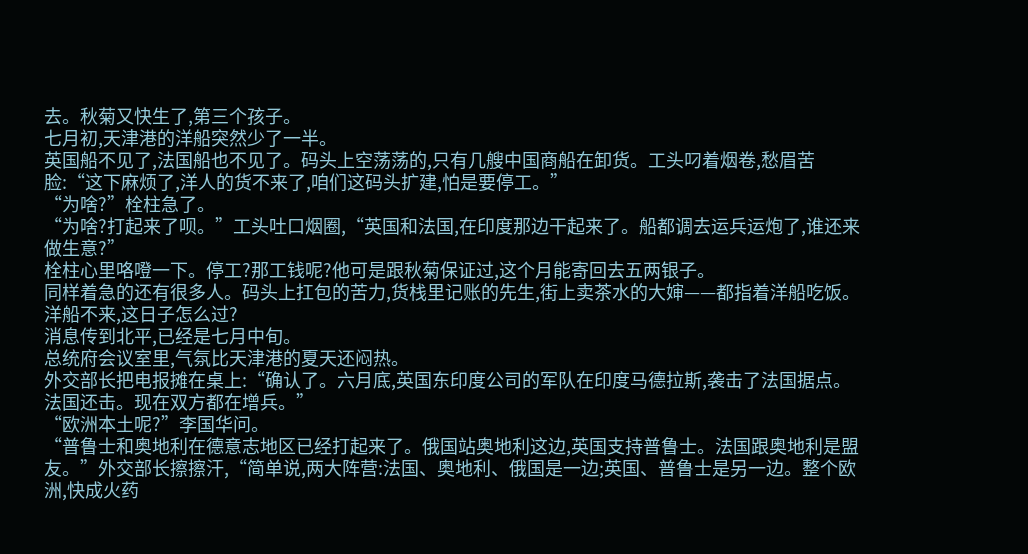去。秋菊又快生了,第三个孩子。
七月初,天津港的洋船突然少了一半。
英国船不见了,法国船也不见了。码头上空荡荡的,只有几艘中国商船在卸货。工头叼着烟卷,愁眉苦脸:“这下麻烦了,洋人的货不来了,咱们这码头扩建,怕是要停工。”
“为啥?”栓柱急了。
“为啥?打起来了呗。”工头吐口烟圈,“英国和法国,在印度那边干起来了。船都调去运兵运炮了,谁还来做生意?”
栓柱心里咯噔一下。停工?那工钱呢?他可是跟秋菊保证过,这个月能寄回去五两银子。
同样着急的还有很多人。码头上扛包的苦力,货栈里记账的先生,街上卖茶水的大婶——都指着洋船吃饭。洋船不来,这日子怎么过?
消息传到北平,已经是七月中旬。
总统府会议室里,气氛比天津港的夏天还闷热。
外交部长把电报摊在桌上:“确认了。六月底,英国东印度公司的军队在印度马德拉斯,袭击了法国据点。法国还击。现在双方都在增兵。”
“欧洲本土呢?”李国华问。
“普鲁士和奥地利在德意志地区已经打起来了。俄国站奥地利这边,英国支持普鲁士。法国跟奥地利是盟友。”外交部长擦擦汗,“简单说,两大阵营:法国、奥地利、俄国是一边;英国、普鲁士是另一边。整个欧洲,快成火药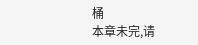桶
本章未完,请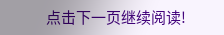点击下一页继续阅读!